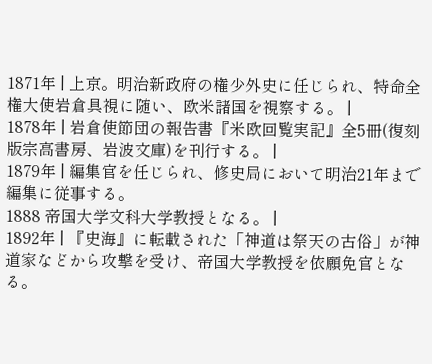1871年 | 上京。明治新政府の権少外史に任じられ、特命全権大使岩倉具視に随い、欧米諸国を視察する。 |
1878年 | 岩倉使節団の報告書『米欧回覧実記』全5冊(復刻版宗高書房、岩波文庫)を刊行する。 |
1879年 | 編集官を任じられ、修史局において明治21年まで編集に従事する。
1888 帝国大学文科大学教授となる。 |
1892年 | 『史海』に転載された「神道は祭天の古俗」が神道家などから攻撃を受け、帝国大学教授を依願免官となる。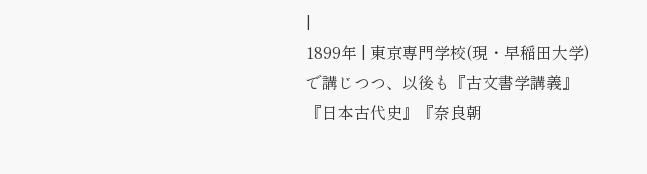|
1899年 | 東京専門学校(現・早稲田大学)で講じつつ、以後も『古文書学講義』『日本古代史』『奈良朝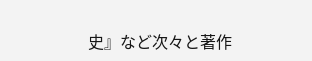史』など次々と著作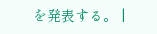を発表する。 |